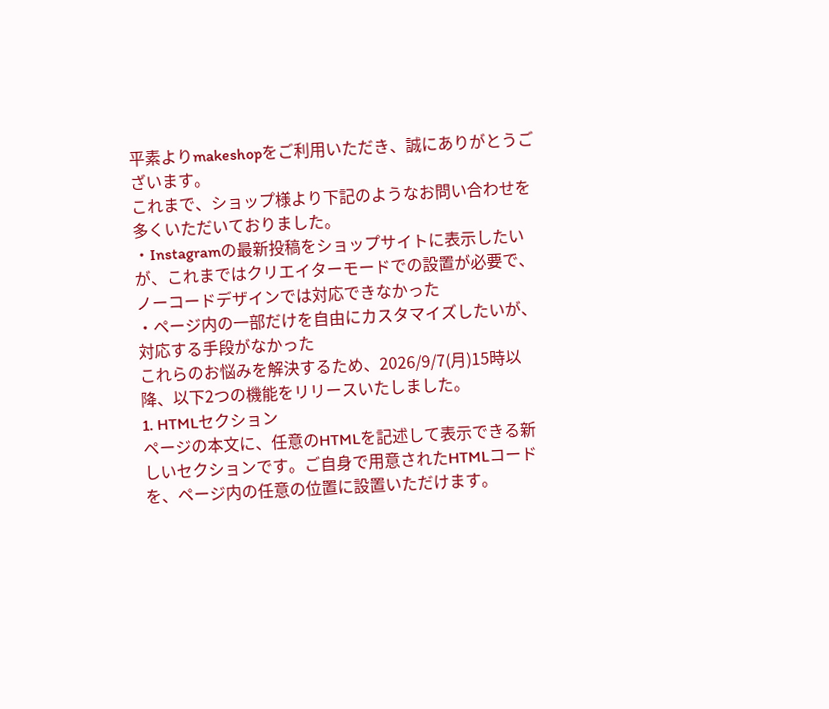平素よりmakeshopをご利用いただき、誠にありがとうございます。
これまで、ショップ様より下記のようなお問い合わせを多くいただいておりました。
・Instagramの最新投稿をショップサイトに表示したいが、これまではクリエイターモードでの設置が必要で、ノーコードデザインでは対応できなかった
・ページ内の一部だけを自由にカスタマイズしたいが、対応する手段がなかった
これらのお悩みを解決するため、2026/9/7(月)15時以降、以下2つの機能をリリースいたしました。
1. HTMLセクション
ページの本文に、任意のHTMLを記述して表示できる新しいセクションです。ご自身で用意されたHTMLコードを、ページ内の任意の位置に設置いただけます。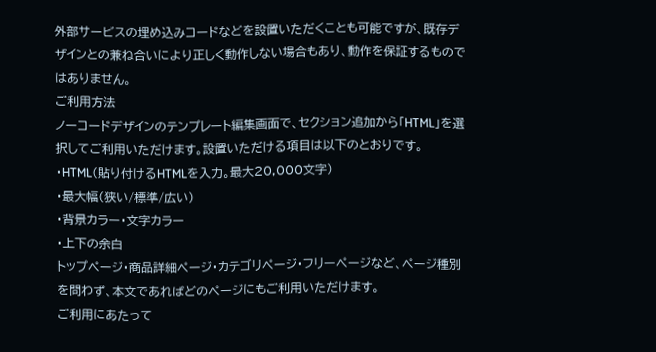外部サービスの埋め込みコードなどを設置いただくことも可能ですが、既存デザインとの兼ね合いにより正しく動作しない場合もあり、動作を保証するものではありません。
ご利用方法
ノーコードデザインのテンプレート編集画面で、セクション追加から「HTML」を選択してご利用いただけます。設置いただける項目は以下のとおりです。
・HTML(貼り付けるHTMLを入力。最大20,000文字)
・最大幅(狭い/標準/広い)
・背景カラー・文字カラー
・上下の余白
トップページ・商品詳細ページ・カテゴリページ・フリーページなど、ページ種別を問わず、本文であればどのページにもご利用いただけます。
ご利用にあたって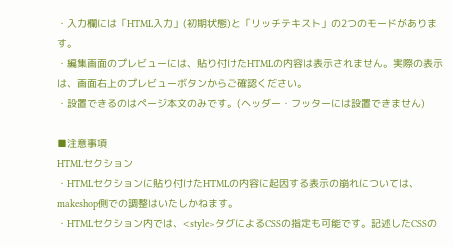・入力欄には「HTML入力」(初期状態)と「リッチテキスト」の2つのモードがあります。
・編集画面のプレビューには、貼り付けたHTMLの内容は表示されません。実際の表示は、画面右上のプレビューボタンからご確認ください。
・設置できるのはページ本文のみです。(ヘッダー・フッターには設置できません)

■注意事項
HTMLセクション
・HTMLセクションに貼り付けたHTMLの内容に起因する表示の崩れについては、makeshop側での調整はいたしかねます。
・HTMLセクション内では、<style>タグによるCSSの指定も可能です。記述したCSSの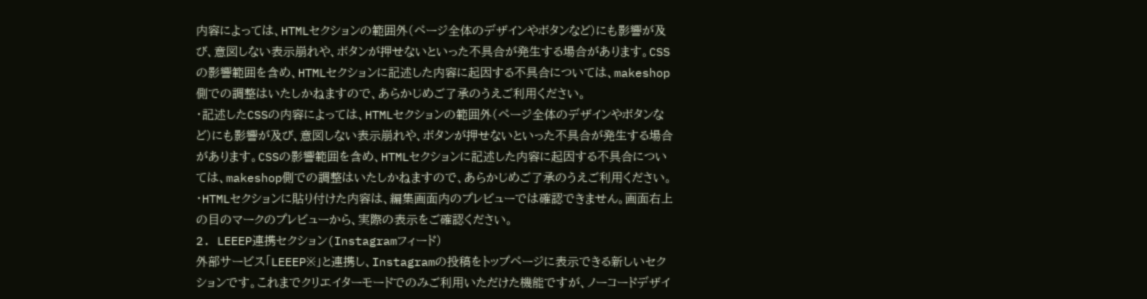内容によっては、HTMLセクションの範囲外(ページ全体のデザインやボタンなど)にも影響が及び、意図しない表示崩れや、ボタンが押せないといった不具合が発生する場合があります。CSSの影響範囲を含め、HTMLセクションに記述した内容に起因する不具合については、makeshop側での調整はいたしかねますので、あらかじめご了承のうえご利用ください。
・記述したCSSの内容によっては、HTMLセクションの範囲外(ページ全体のデザインやボタンなど)にも影響が及び、意図しない表示崩れや、ボタンが押せないといった不具合が発生する場合があります。CSSの影響範囲を含め、HTMLセクションに記述した内容に起因する不具合については、makeshop側での調整はいたしかねますので、あらかじめご了承のうえご利用ください。
・HTMLセクションに貼り付けた内容は、編集画面内のプレビューでは確認できません。画面右上の目のマークのプレビューから、実際の表示をご確認ください。
2. LEEEP連携セクション(Instagramフィード)
外部サービス「LEEEP※」と連携し、Instagramの投稿をトップページに表示できる新しいセクションです。これまでクリエイターモードでのみご利用いただけた機能ですが、ノーコードデザイ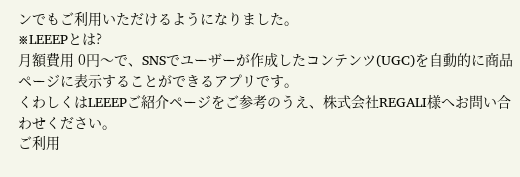ンでもご利用いただけるようになりました。
※LEEEPとは?
月額費用 0円〜で、SNSでユーザーが作成したコンテンツ(UGC)を自動的に商品ページに表示することができるアプリです。
くわしくはLEEEPご紹介ページをご参考のうえ、株式会社REGALI様へお問い合わせください。
ご利用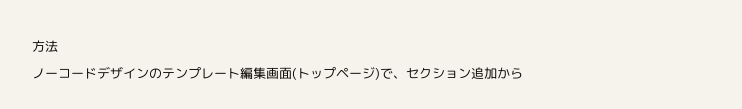方法
ノーコードデザインのテンプレート編集画面(トップページ)で、セクション追加から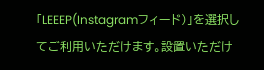「LEEEP(Instagramフィード)」を選択してご利用いただけます。設置いただけ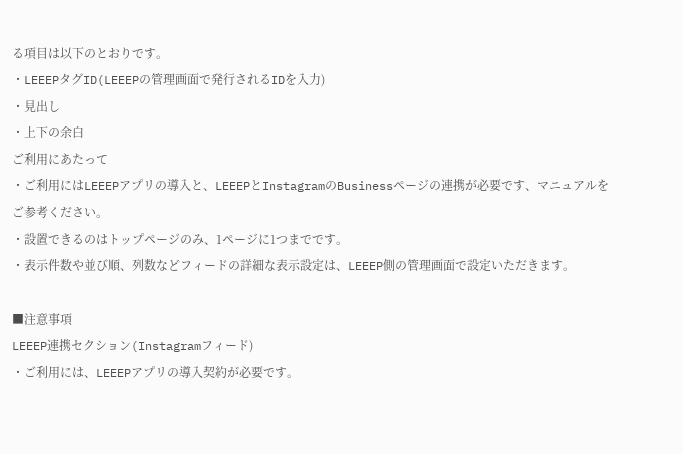る項目は以下のとおりです。
・LEEEPタグID(LEEEPの管理画面で発行されるIDを入力)
・見出し
・上下の余白
ご利用にあたって
・ご利用にはLEEEPアプリの導入と、LEEEPとInstagramのBusinessページの連携が必要です、マニュアルをご参考ください。
・設置できるのはトップページのみ、1ページに1つまでです。
・表示件数や並び順、列数などフィードの詳細な表示設定は、LEEEP側の管理画面で設定いただきます。

■注意事項
LEEEP連携セクション(Instagramフィード)
・ご利用には、LEEEPアプリの導入契約が必要です。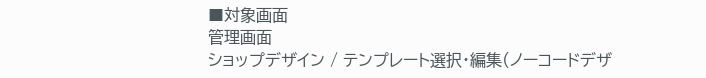■対象画面
管理画面
ショップデザイン / テンプレート選択・編集(ノーコードデザ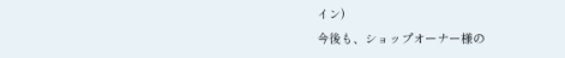イン)
今後も、ショップオーナー様の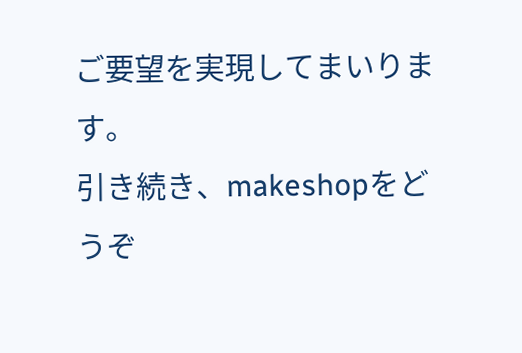ご要望を実現してまいります。
引き続き、makeshopをどうぞ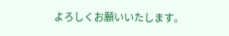よろしくお願いいたします。